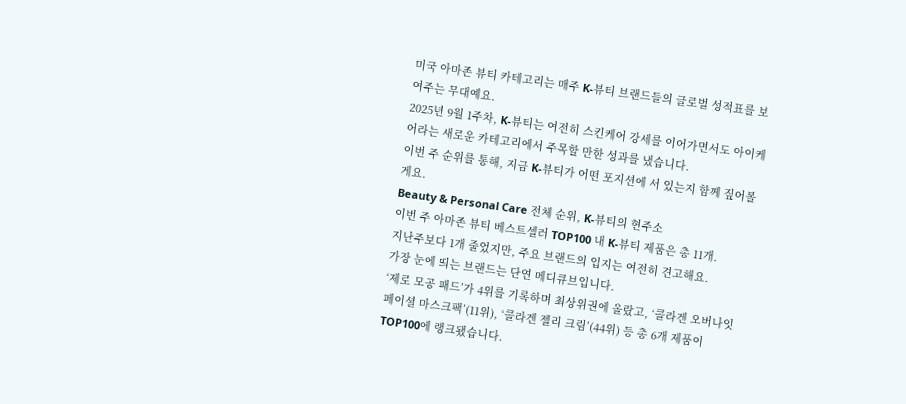미국 아마존 뷰티 카테고리는 매주 K-뷰티 브랜드들의 글로벌 성적표를 보여주는 무대예요.
2025년 9월 1주차, K-뷰티는 여전히 스킨케어 강세를 이어가면서도 아이케어라는 새로운 카테고리에서 주목할 만한 성과를 냈습니다.
이번 주 순위를 통해, 지금 K-뷰티가 어떤 포지션에 서 있는지 함께 짚어볼게요.
Beauty & Personal Care 전체 순위, K-뷰티의 현주소
이번 주 아마존 뷰티 베스트셀러 TOP100 내 K-뷰티 제품은 총 11개.
지난주보다 1개 줄었지만, 주요 브랜드의 입지는 여전히 견고해요.
가장 눈에 띄는 브랜드는 단연 메디큐브입니다.
‘제로 모공 패드’가 4위를 기록하며 최상위권에 올랐고, ‘콜라겐 오버나잇 페이셜 마스크팩’(11위), ‘콜라겐 젤리 크림’(44위) 등 총 6개 제품이 TOP100에 랭크됐습니다.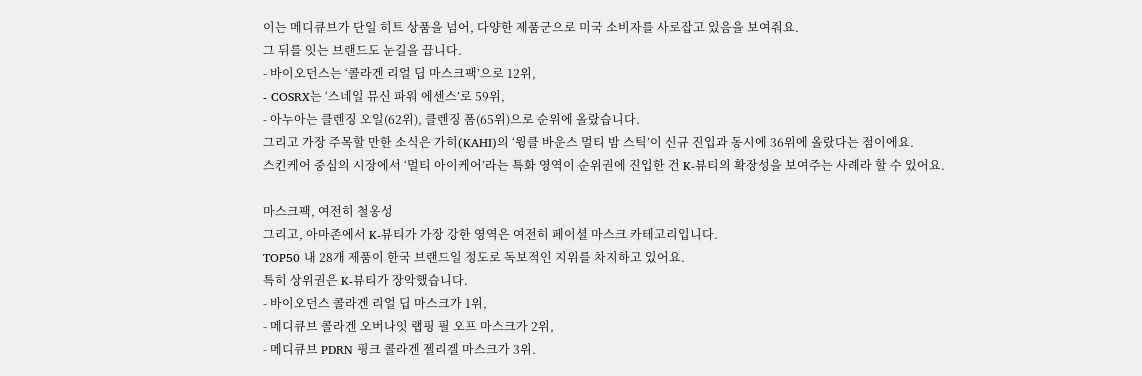이는 메디큐브가 단일 히트 상품을 넘어, 다양한 제품군으로 미국 소비자를 사로잡고 있음을 보여줘요.
그 뒤를 잇는 브랜드도 눈길을 끕니다.
- 바이오던스는 ‘콜라겐 리얼 딥 마스크팩’으로 12위,
- COSRX는 ‘스네일 뮤신 파워 에센스’로 59위,
- 아누아는 클렌징 오일(62위), 클렌징 폼(65위)으로 순위에 올랐습니다.
그리고 가장 주목할 만한 소식은 가히(KAHI)의 ‘윙클 바운스 멀티 밤 스틱’이 신규 진입과 동시에 36위에 올랐다는 점이에요.
스킨케어 중심의 시장에서 ‘멀티 아이케어’라는 특화 영역이 순위권에 진입한 건 K-뷰티의 확장성을 보여주는 사례라 할 수 있어요.

마스크팩, 여전히 철옹성
그리고, 아마존에서 K-뷰티가 가장 강한 영역은 여전히 페이셜 마스크 카테고리입니다.
TOP50 내 28개 제품이 한국 브랜드일 정도로 독보적인 지위를 차지하고 있어요.
특히 상위권은 K-뷰티가 장악했습니다.
- 바이오던스 콜라겐 리얼 딥 마스크가 1위,
- 메디큐브 콜라겐 오버나잇 랩핑 필 오프 마스크가 2위,
- 메디큐브 PDRN 핑크 콜라겐 젤리겔 마스크가 3위.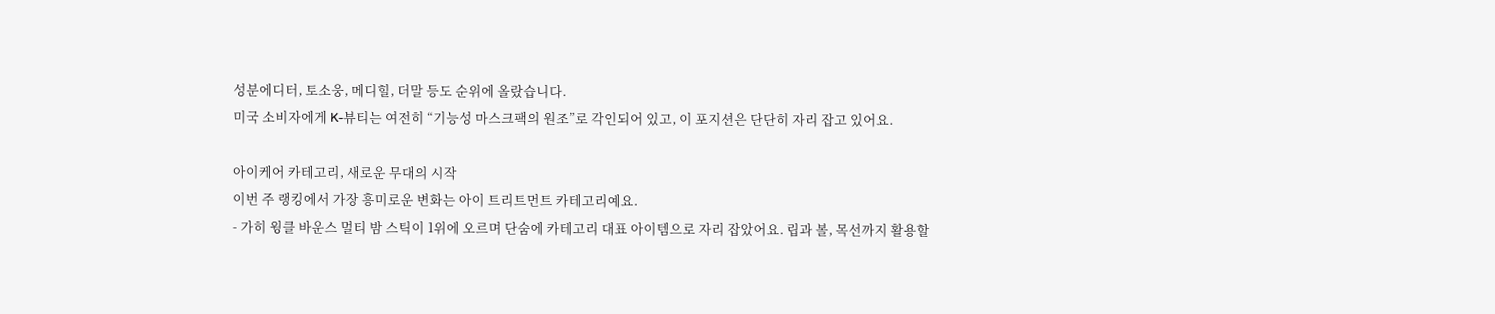성분에디터, 토소웅, 메디힐, 더말 등도 순위에 올랐습니다.
미국 소비자에게 K-뷰티는 여전히 “기능성 마스크팩의 원조”로 각인되어 있고, 이 포지션은 단단히 자리 잡고 있어요.

아이케어 카테고리, 새로운 무대의 시작
이번 주 랭킹에서 가장 흥미로운 변화는 아이 트리트먼트 카테고리예요.
- 가히 윙클 바운스 멀티 밤 스틱이 1위에 오르며 단숨에 카테고리 대표 아이템으로 자리 잡았어요. 립과 볼, 목선까지 활용할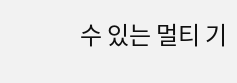수 있는 멀티 기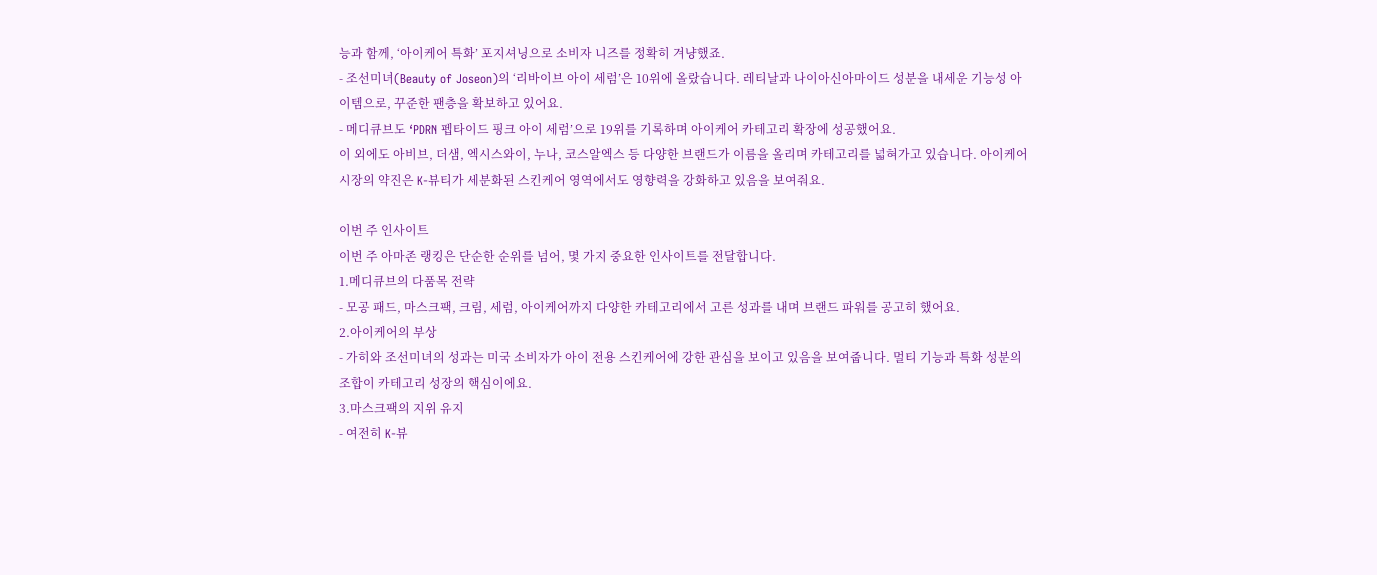능과 함께, ‘아이케어 특화’ 포지셔닝으로 소비자 니즈를 정확히 겨냥했죠.
- 조선미녀(Beauty of Joseon)의 ‘리바이브 아이 세럼’은 10위에 올랐습니다. 레티날과 나이아신아마이드 성분을 내세운 기능성 아이템으로, 꾸준한 팬층을 확보하고 있어요.
- 메디큐브도 ‘PDRN 펩타이드 핑크 아이 세럼’으로 19위를 기록하며 아이케어 카테고리 확장에 성공했어요.
이 외에도 아비브, 더샘, 엑시스와이, 누나, 코스알엑스 등 다양한 브랜드가 이름을 올리며 카테고리를 넓혀가고 있습니다. 아이케어 시장의 약진은 K-뷰티가 세분화된 스킨케어 영역에서도 영향력을 강화하고 있음을 보여줘요.

이번 주 인사이트
이번 주 아마존 랭킹은 단순한 순위를 넘어, 몇 가지 중요한 인사이트를 전달합니다.
1.메디큐브의 다품목 전략
- 모공 패드, 마스크팩, 크림, 세럼, 아이케어까지 다양한 카테고리에서 고른 성과를 내며 브랜드 파워를 공고히 했어요.
2.아이케어의 부상
- 가히와 조선미녀의 성과는 미국 소비자가 아이 전용 스킨케어에 강한 관심을 보이고 있음을 보여줍니다. 멀티 기능과 특화 성분의 조합이 카테고리 성장의 핵심이에요.
3.마스크팩의 지위 유지
- 여전히 K-뷰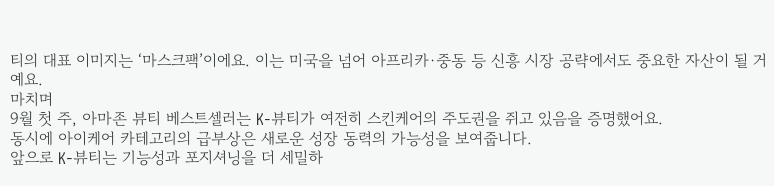티의 대표 이미지는 ‘마스크팩’이에요. 이는 미국을 넘어 아프리카·중동 등 신흥 시장 공략에서도 중요한 자산이 될 거예요.
마치며
9월 첫 주, 아마존 뷰티 베스트셀러는 K-뷰티가 여전히 스킨케어의 주도권을 쥐고 있음을 증명했어요.
동시에 아이케어 카테고리의 급부상은 새로운 성장 동력의 가능성을 보여줍니다.
앞으로 K-뷰티는 기능성과 포지셔닝을 더 세밀하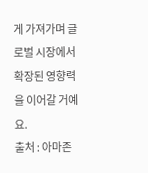게 가져가며 글로벌 시장에서 확장된 영향력을 이어갈 거예요.
출처 : 아마존